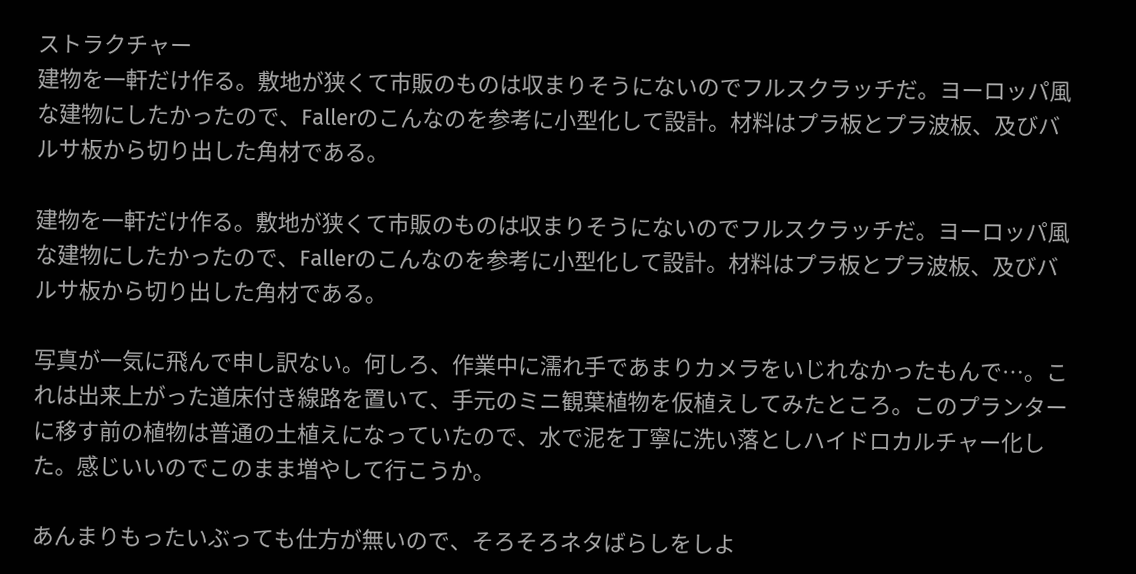ストラクチャー
建物を一軒だけ作る。敷地が狭くて市販のものは収まりそうにないのでフルスクラッチだ。ヨーロッパ風な建物にしたかったので、Fallerのこんなのを参考に小型化して設計。材料はプラ板とプラ波板、及びバルサ板から切り出した角材である。

建物を一軒だけ作る。敷地が狭くて市販のものは収まりそうにないのでフルスクラッチだ。ヨーロッパ風な建物にしたかったので、Fallerのこんなのを参考に小型化して設計。材料はプラ板とプラ波板、及びバルサ板から切り出した角材である。

写真が一気に飛んで申し訳ない。何しろ、作業中に濡れ手であまりカメラをいじれなかったもんで…。これは出来上がった道床付き線路を置いて、手元のミニ観葉植物を仮植えしてみたところ。このプランターに移す前の植物は普通の土植えになっていたので、水で泥を丁寧に洗い落としハイドロカルチャー化した。感じいいのでこのまま増やして行こうか。

あんまりもったいぶっても仕方が無いので、そろそろネタばらしをしよ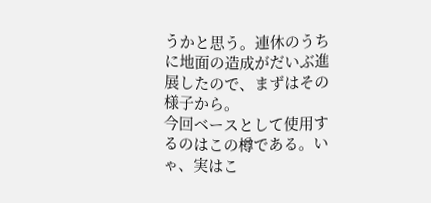うかと思う。連休のうちに地面の造成がだいぶ進展したので、まずはその様子から。
今回ベースとして使用するのはこの樽である。いゃ、実はこ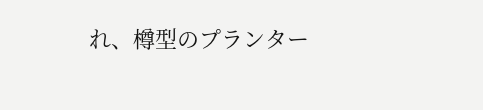れ、樽型のプランター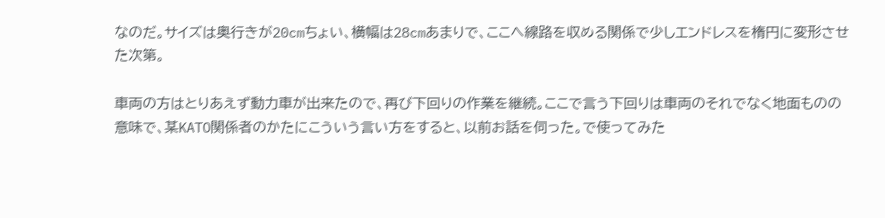なのだ。サイズは奥行きが20cmちょい、横幅は28cmあまりで、ここへ線路を収める関係で少しエンドレスを楕円に変形させた次第。

車両の方はとりあえず動力車が出来たので、再び下回りの作業を継続。ここで言う下回りは車両のそれでなく地面ものの意味で、某KATO関係者のかたにこういう言い方をすると、以前お話を伺った。で使ってみた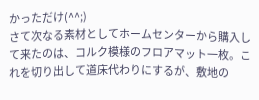かっただけ(^^;)
さて次なる素材としてホームセンターから購入して来たのは、コルク模様のフロアマット一枚。これを切り出して道床代わりにするが、敷地の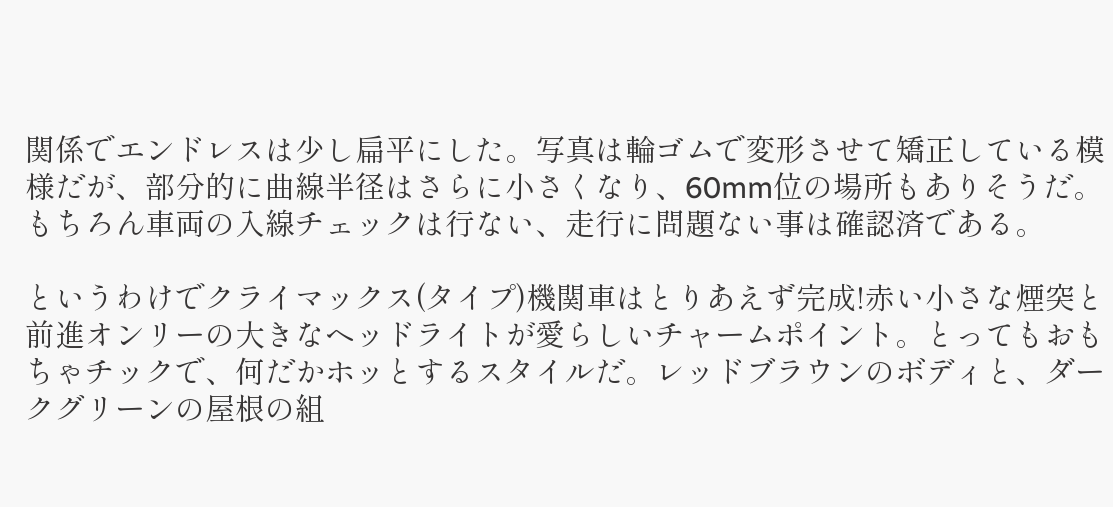関係でエンドレスは少し扁平にした。写真は輪ゴムで変形させて矯正している模様だが、部分的に曲線半径はさらに小さくなり、60mm位の場所もありそうだ。もちろん車両の入線チェックは行ない、走行に問題ない事は確認済である。

というわけでクライマックス(タイプ)機関車はとりあえず完成!赤い小さな煙突と前進オンリーの大きなヘッドライトが愛らしいチャームポイント。とってもおもちゃチックで、何だかホッとするスタイルだ。レッドブラウンのボディと、ダークグリーンの屋根の組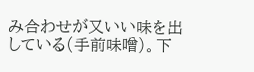み合わせが又いい味を出している(手前味噌)。下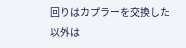回りはカプラーを交換した以外は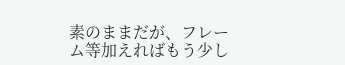素のままだが、フレーム等加えればもう少し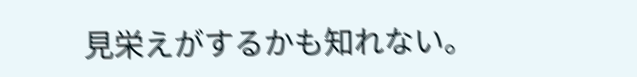見栄えがするかも知れない。